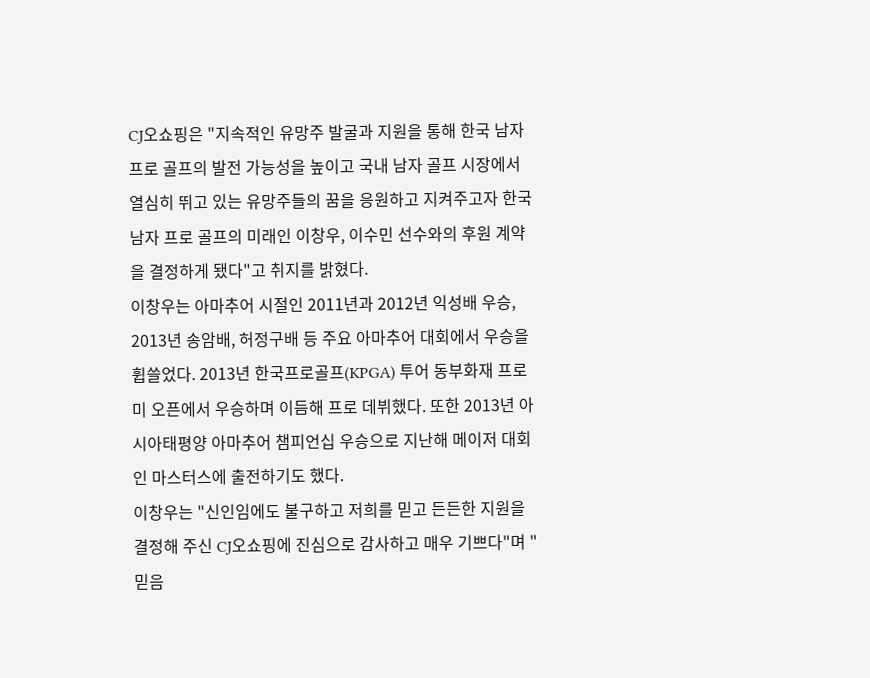CJ오쇼핑은 "지속적인 유망주 발굴과 지원을 통해 한국 남자 프로 골프의 발전 가능성을 높이고 국내 남자 골프 시장에서 열심히 뛰고 있는 유망주들의 꿈을 응원하고 지켜주고자 한국 남자 프로 골프의 미래인 이창우, 이수민 선수와의 후원 계약을 결정하게 됐다"고 취지를 밝혔다.
이창우는 아마추어 시절인 2011년과 2012년 익성배 우승, 2013년 송암배, 허정구배 등 주요 아마추어 대회에서 우승을 휩쓸었다. 2013년 한국프로골프(KPGA) 투어 동부화재 프로미 오픈에서 우승하며 이듬해 프로 데뷔했다. 또한 2013년 아시아태평양 아마추어 챔피언십 우승으로 지난해 메이저 대회인 마스터스에 출전하기도 했다.
이창우는 "신인임에도 불구하고 저희를 믿고 든든한 지원을 결정해 주신 CJ오쇼핑에 진심으로 감사하고 매우 기쁘다"며 "믿음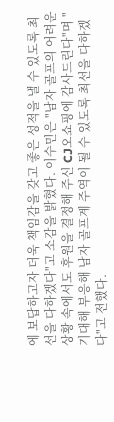에 보답하고자 더욱 책임감을 갖고 좋은 성적을 낼 수 있도록 최선을 다하겠다"고 소감을 밝혔다. 이수민은 "남자 골프의 어려운 상황 속에서도 후원을 결정해 주신 CJ오쇼핑에 감사드린다"며 "기대해 부응해 남자 골프계 주역이 될 수 있도록 최선을 다하겠다"고 전했다.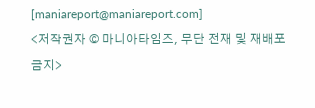[maniareport@maniareport.com]
<저작권자 © 마니아타임즈, 무단 전재 및 재배포 금지>